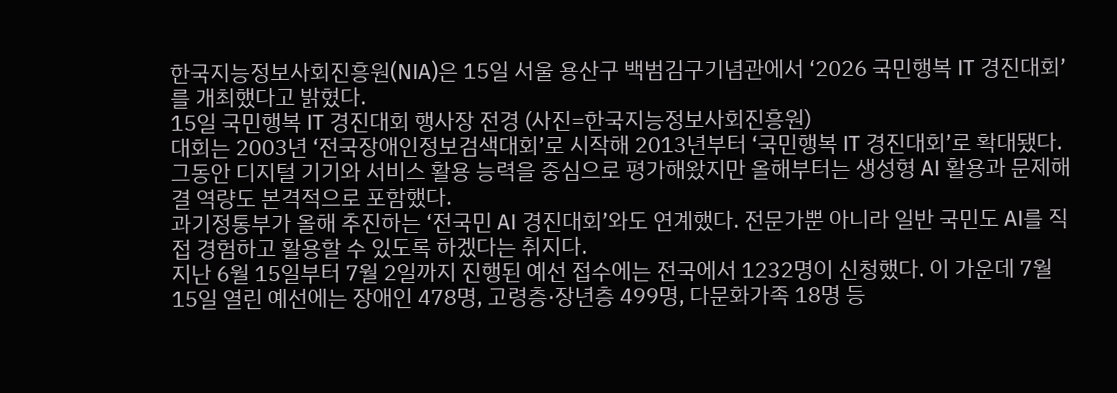한국지능정보사회진흥원(NIA)은 15일 서울 용산구 백범김구기념관에서 ‘2026 국민행복 IT 경진대회’를 개최했다고 밝혔다.
15일 국민행복 IT 경진대회 행사장 전경 (사진=한국지능정보사회진흥원)
대회는 2003년 ‘전국장애인정보검색대회’로 시작해 2013년부터 ‘국민행복 IT 경진대회’로 확대됐다. 그동안 디지털 기기와 서비스 활용 능력을 중심으로 평가해왔지만 올해부터는 생성형 AI 활용과 문제해결 역량도 본격적으로 포함했다.
과기정통부가 올해 추진하는 ‘전국민 AI 경진대회’와도 연계했다. 전문가뿐 아니라 일반 국민도 AI를 직접 경험하고 활용할 수 있도록 하겠다는 취지다.
지난 6월 15일부터 7월 2일까지 진행된 예선 접수에는 전국에서 1232명이 신청했다. 이 가운데 7월 15일 열린 예선에는 장애인 478명, 고령층·장년층 499명, 다문화가족 18명 등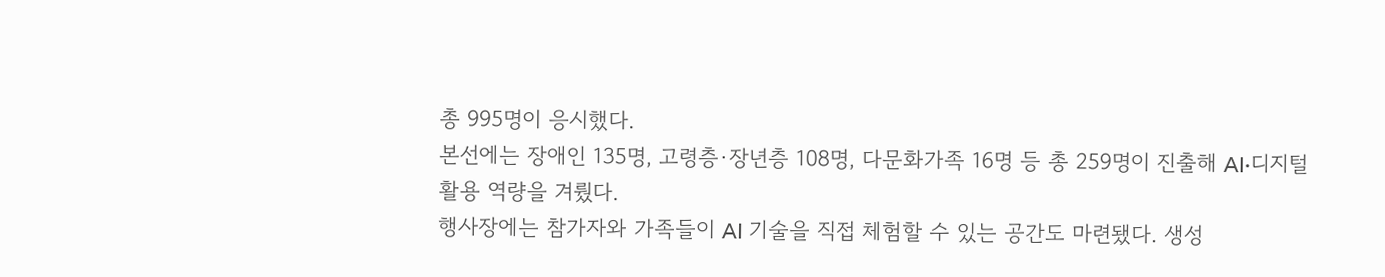총 995명이 응시했다.
본선에는 장애인 135명, 고령층·장년층 108명, 다문화가족 16명 등 총 259명이 진출해 AI·디지털 활용 역량을 겨뤘다.
행사장에는 참가자와 가족들이 AI 기술을 직접 체험할 수 있는 공간도 마련됐다. 생성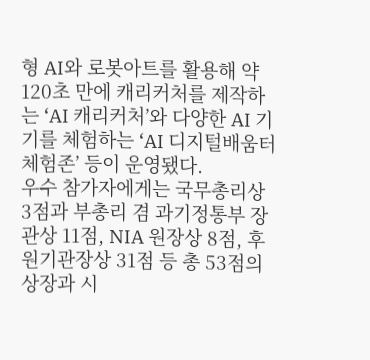형 AI와 로봇아트를 활용해 약 120초 만에 캐리커처를 제작하는 ‘AI 캐리커처’와 다양한 AI 기기를 체험하는 ‘AI 디지털배움터 체험존’ 등이 운영됐다.
우수 참가자에게는 국무총리상 3점과 부총리 겸 과기정통부 장관상 11점, NIA 원장상 8점, 후원기관장상 31점 등 총 53점의 상장과 시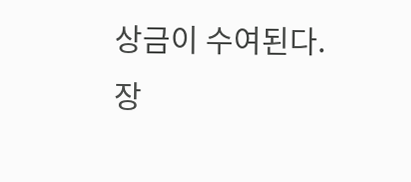상금이 수여된다.
장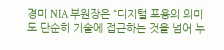경미 NIA 부원장은 “디지털 포용의 의미도 단순히 기술에 접근하는 것을 넘어 누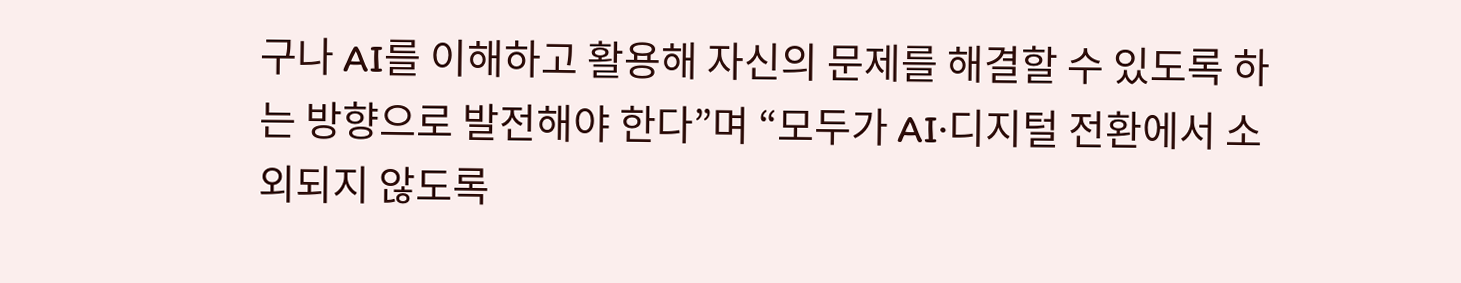구나 AI를 이해하고 활용해 자신의 문제를 해결할 수 있도록 하는 방향으로 발전해야 한다”며 “모두가 AI·디지털 전환에서 소외되지 않도록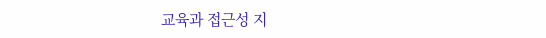교육과 접근성 지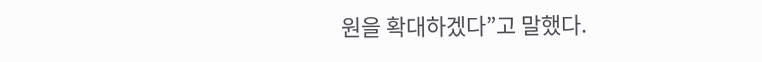원을 확대하겠다”고 말했다.